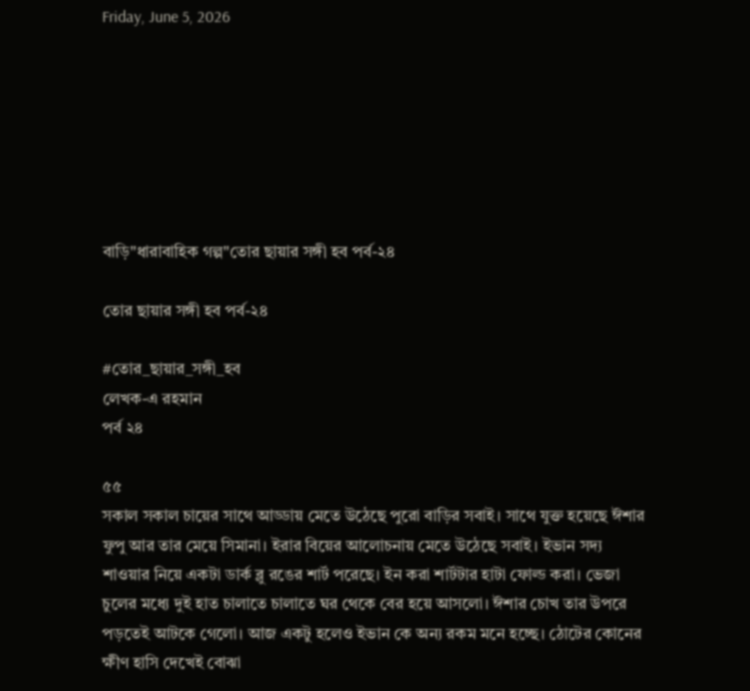Friday, June 5, 2026







বাড়ি"ধারাবাহিক গল্প"তোর ছায়ার সঙ্গী হব পর্ব-২৪

তোর ছায়ার সঙ্গী হব পর্ব-২৪

#তোর_ছায়ার_সঙ্গী_হব
লেখক-এ রহমান
পর্ব ২৪

৫৫
সকাল সকাল চায়ের সাথে আড্ডায় মেতে উঠেছে পুরো বাড়ির সবাই। সাথে যুক্ত হয়েছে ঈশার ফুপু আর তার মেয়ে সিমানা। ইরার বিয়ের আলোচনায় মেতে উঠেছে সবাই। ইভান সদ্য শাওয়ার নিয়ে একটা ডার্ক ব্লু রঙের শার্ট পরেছে। ইন করা শার্টটার হাটা ফোল্ড করা। ভেজা চুলের মধ্যে দুই হাত চালাতে চালাতে ঘর থেকে বের হয়ে আসলো। ঈশার চোখ তার উপরে পড়তেই আটকে গেলো। আজ একটু হলেও ইভান কে অন্য রকম মনে হচ্ছে। ঠোটের কোনের ক্ষীণ হাসি দেখেই বোঝা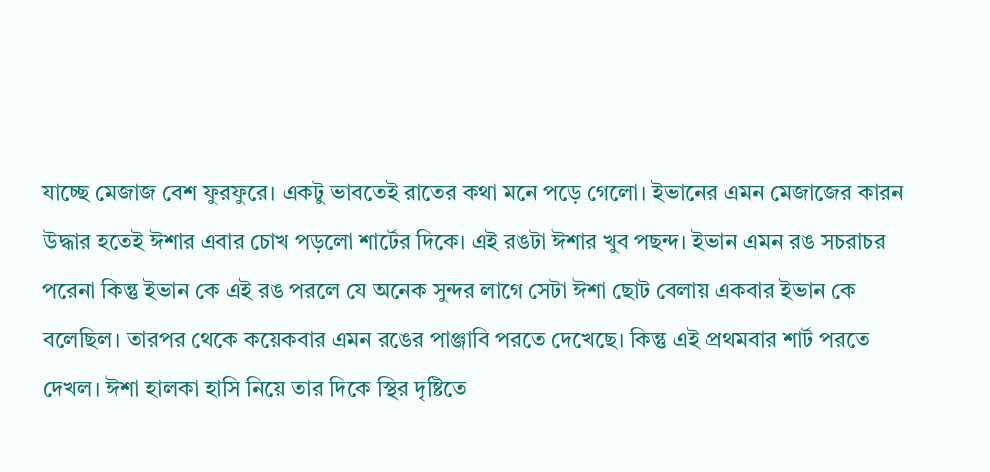যাচ্ছে মেজাজ বেশ ফুরফুরে। একটু ভাবতেই রাতের কথা মনে পড়ে গেলো। ইভানের এমন মেজাজের কারন উদ্ধার হতেই ঈশার এবার চোখ পড়লো শার্টের দিকে। এই রঙটা ঈশার খুব পছন্দ। ইভান এমন রঙ সচরাচর পরেনা কিন্তু ইভান কে এই রঙ পরলে যে অনেক সুন্দর লাগে সেটা ঈশা ছোট বেলায় একবার ইভান কে বলেছিল। তারপর থেকে কয়েকবার এমন রঙের পাঞ্জাবি পরতে দেখেছে। কিন্তু এই প্রথমবার শার্ট পরতে দেখল। ঈশা হালকা হাসি নিয়ে তার দিকে স্থির দৃষ্টিতে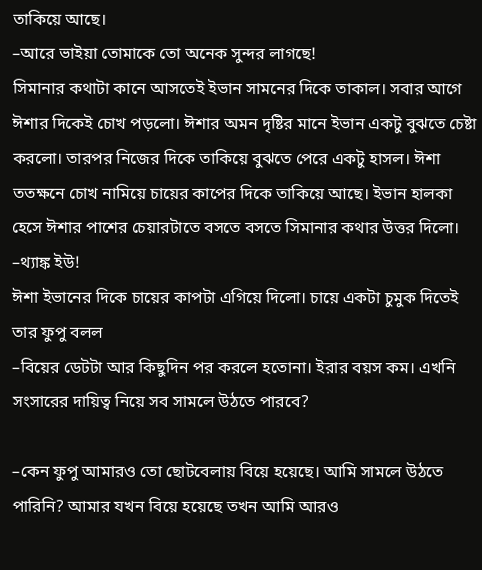তাকিয়ে আছে।
–আরে ভাইয়া তোমাকে তো অনেক সুন্দর লাগছে!
সিমানার কথাটা কানে আসতেই ইভান সামনের দিকে তাকাল। সবার আগে ঈশার দিকেই চোখ পড়লো। ঈশার অমন দৃষ্টির মানে ইভান একটু বুঝতে চেষ্টা করলো। তারপর নিজের দিকে তাকিয়ে বুঝতে পেরে একটু হাসল। ঈশা ততক্ষনে চোখ নামিয়ে চায়ের কাপের দিকে তাকিয়ে আছে। ইভান হালকা হেসে ঈশার পাশের চেয়ারটাতে বসতে বসতে সিমানার কথার উত্তর দিলো।
–থ্যাঙ্ক ইউ!
ঈশা ইভানের দিকে চায়ের কাপটা এগিয়ে দিলো। চায়ে একটা চুমুক দিতেই তার ফুপু বলল
–বিয়ের ডেটটা আর কিছুদিন পর করলে হতোনা। ইরার বয়স কম। এখনি সংসারের দায়িত্ব নিয়ে সব সামলে উঠতে পারবে?

–কেন ফুপু আমারও তো ছোটবেলায় বিয়ে হয়েছে। আমি সামলে উঠতে পারিনি? আমার যখন বিয়ে হয়েছে তখন আমি আরও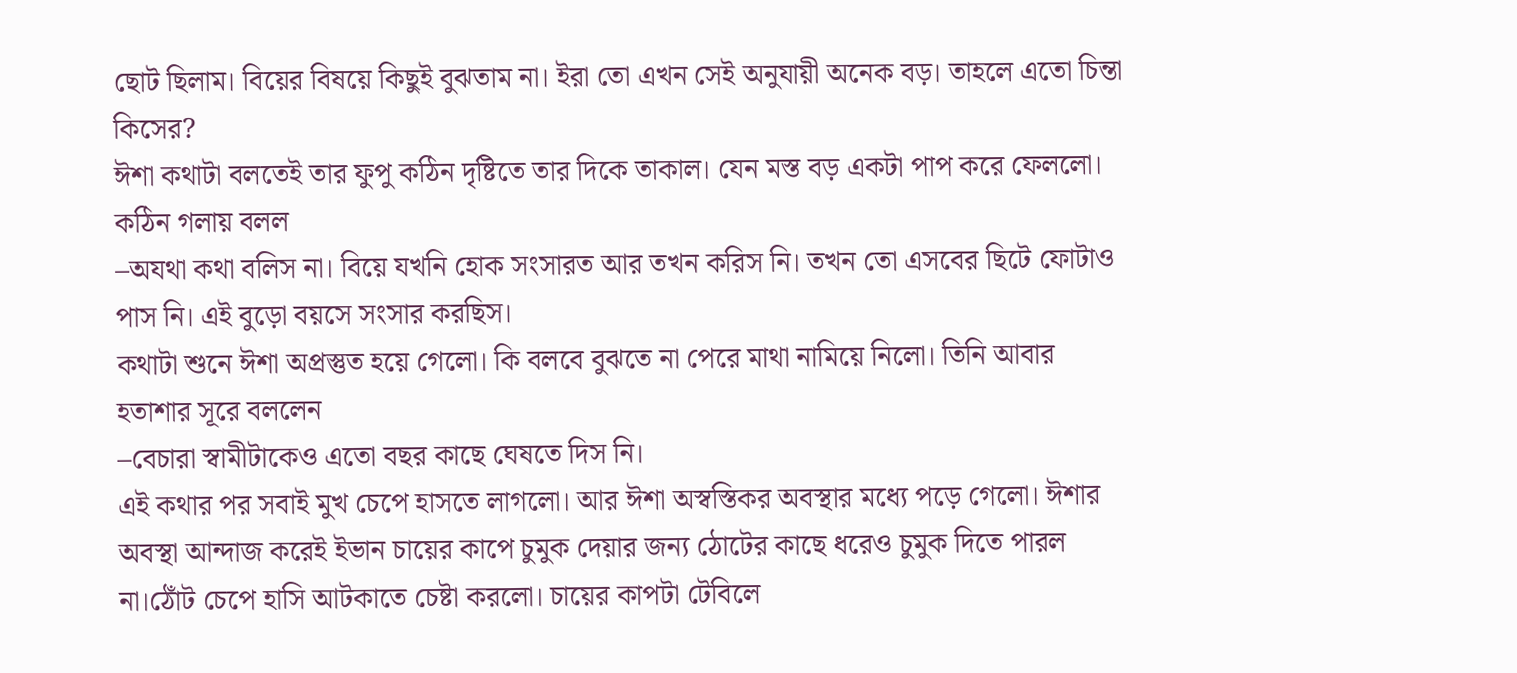ছোট ছিলাম। বিয়ের বিষয়ে কিছুই বুঝতাম না। ইরা তো এখন সেই অনুযায়ী অনেক বড়। তাহলে এতো চিন্তা কিসের?
ঈশা কথাটা বলতেই তার ফুপু কঠিন দৃষ্টিতে তার দিকে তাকাল। যেন মস্ত বড় একটা পাপ করে ফেললো। কঠিন গলায় বলল
–অযথা কথা বলিস না। বিয়ে যখনি হোক সংসারত আর তখন করিস নি। তখন তো এসবের ছিটে ফোটাও পাস নি। এই বুড়ো বয়সে সংসার করছিস।
কথাটা শুনে ঈশা অপ্রস্তুত হয়ে গেলো। কি বলবে বুঝতে না পেরে মাথা নামিয়ে নিলো। তিনি আবার হতাশার সূরে বললেন
–বেচারা স্বামীটাকেও এতো বছর কাছে ঘেষতে দিস নি।
এই কথার পর সবাই মুখ চেপে হাসতে লাগলো। আর ঈশা অস্বস্তিকর অবস্থার মধ্যে পড়ে গেলো। ঈশার অবস্থা আন্দাজ করেই ইভান চায়ের কাপে চুমুক দেয়ার জন্য ঠোটের কাছে ধরেও চুমুক দিতে পারল না।ঠোঁট চেপে হাসি আটকাতে চেষ্টা করলো। চায়ের কাপটা টেবিলে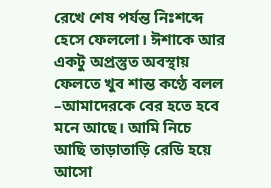রেখে শেষ পর্যন্ত নিঃশব্দে হেসে ফেললো। ঈশাকে আর একটু অপ্রস্তুত অবস্থায় ফেলতে খুব শান্ত কণ্ঠে বলল
–আমাদেরকে বের হতে হবে মনে আছে। আমি নিচে আছি তাড়াতাড়ি রেডি হয়ে আসো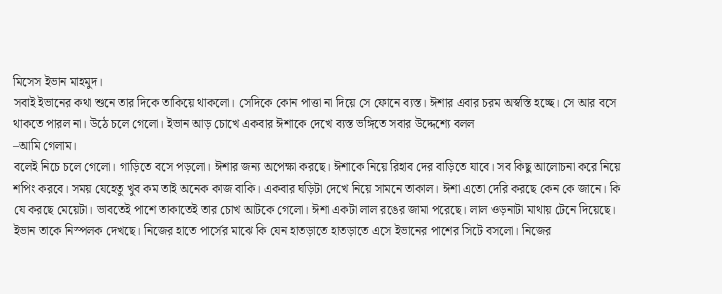মিসেস ইভান মাহমুদ।
সবাই ইভানের কথা শুনে তার দিকে তাকিয়ে থাকলো। সেদিকে কোন পাত্তা না দিয়ে সে ফোনে ব্যস্ত। ঈশার এবার চরম অস্বস্তি হচ্ছে। সে আর বসে থাকতে পারল না। উঠে চলে গেলো। ইভান আড় চোখে একবার ঈশাকে দেখে ব্যস্ত ভঙ্গিতে সবার উদ্দেশ্যে বলল
–আমি গেলাম।
বলেই নিচে চলে গেলো। গাড়িতে বসে পড়লো। ঈশার জন্য অপেক্ষা করছে। ঈশাকে নিয়ে রিহাব দের বাড়িতে যাবে। সব কিছু আলোচনা করে নিয়ে শপিং করবে। সময় যেহেতু খুব কম তাই অনেক কাজ বাকি। একবার ঘড়িটা দেখে নিয়ে সামনে তাকাল। ঈশা এতো দেরি করছে কেন কে জানে। কি যে করছে মেয়েটা। ভাবতেই পাশে তাকাতেই তার চোখ আটকে গেলো। ঈশা একটা লাল রঙের জামা পরেছে। লাল ওড়নাটা মাথায় টেনে দিয়েছে। ইভান তাকে নিস্পলক দেখছে। নিজের হাতে পার্সের মাঝে কি যেন হাতড়াতে হাতড়াতে এসে ইভানের পাশের সিটে বসলো। নিজের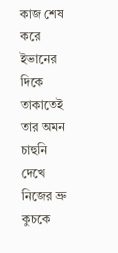কাজ শেষ করে ইভানের দিকে তাকাতেই তার অমন চাহুনি দেখে নিজের ভ্রু কুচকে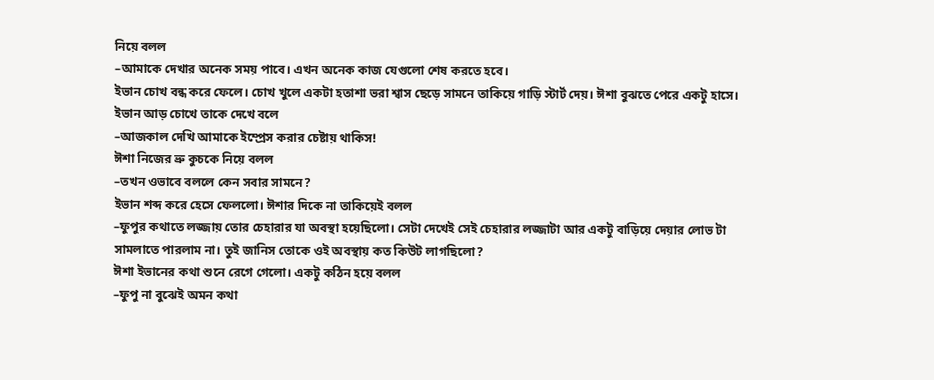নিয়ে বলল
–আমাকে দেখার অনেক সময় পাবে। এখন অনেক কাজ যেগুলো শেষ করতে হবে।
ইভান চোখ বন্ধ করে ফেলে। চোখ খুলে একটা হতাশা ভরা শ্বাস ছেড়ে সামনে তাকিয়ে গাড়ি স্টার্ট দেয়। ঈশা বুঝতে পেরে একটু হাসে। ইভান আড় চোখে তাকে দেখে বলে
–আজকাল দেখি আমাকে ইম্প্রেস করার চেষ্টায় থাকিস!
ঈশা নিজের ভ্রু কুচকে নিয়ে বলল
–তখন ওভাবে বললে কেন সবার সামনে?
ইভান শব্দ করে হেসে ফেললো। ঈশার দিকে না তাকিয়েই বলল
–ফুপুর কথাতে লজ্জায় তোর চেহারার যা অবস্থা হয়েছিলো। সেটা দেখেই সেই চেহারার লজ্জাটা আর একটু বাড়িয়ে দেয়ার লোভ টা সামলাতে পারলাম না। তুই জানিস তোকে ওই অবস্থায় কত কিউট লাগছিলো?
ঈশা ইভানের কথা শুনে রেগে গেলো। একটু কঠিন হয়ে বলল
–ফুপু না বুঝেই অমন কথা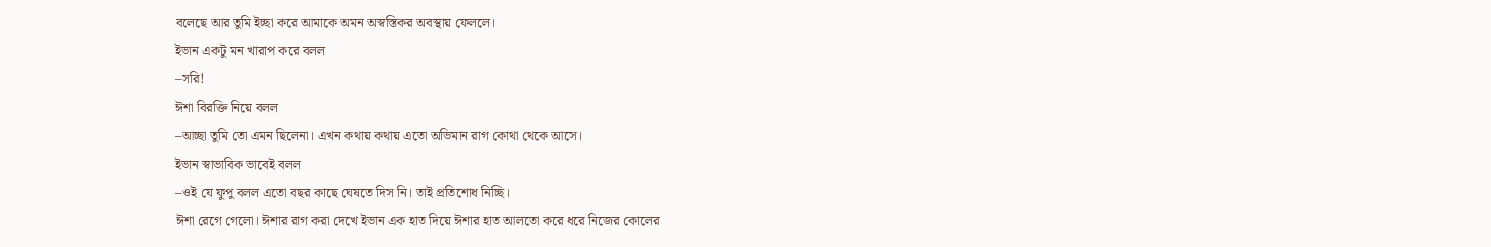বলেছে আর তুমি ইচ্ছা করে আমাকে অমন অস্বস্তিকর অবস্থায় ফেললে।
ইভান একটু মন খারাপ করে বলল
–সরি!
ঈশা বিরক্তি নিয়ে বলল
–আচ্ছা তুমি তো এমন ছিলেনা। এখন কথায় কথায় এতো অভিমান রাগ কোথা থেকে আসে।
ইভান স্বাভাবিক ভাবেই বলল
–ওই যে ফুপু বলল এতো বছর কাছে ঘেষতে দিস নি। তাই প্রতিশোধ নিচ্ছি।
ঈশা রেগে গেলো। ঈশার রাগ করা দেখে ইভান এক হাত দিয়ে ঈশার হাত আলতো করে ধরে নিজের কোলের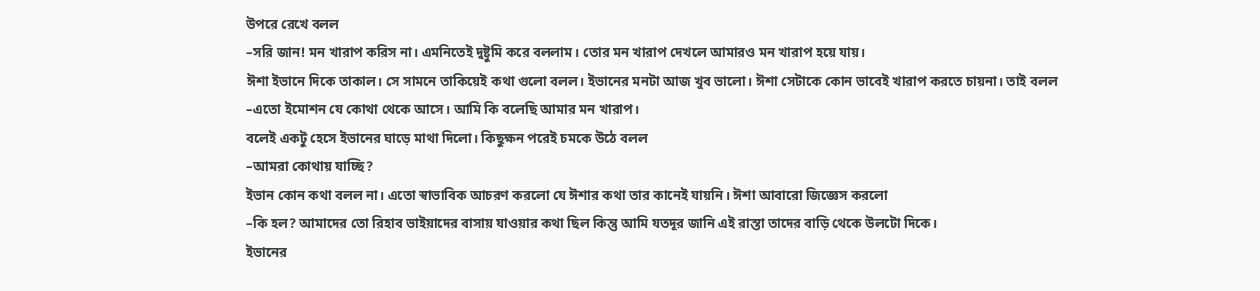উপরে রেখে বলল
–সরি জান! মন খারাপ করিস না। এমনিতেই দুষ্টুমি করে বললাম। তোর মন খারাপ দেখলে আমারও মন খারাপ হয়ে যায়।
ঈশা ইভানে দিকে তাকাল। সে সামনে তাকিয়েই কথা গুলো বলল। ইভানের মনটা আজ খুব ভালো। ঈশা সেটাকে কোন ভাবেই খারাপ করতে চায়না। তাই বলল
–এতো ইমোশন যে কোথা থেকে আসে। আমি কি বলেছি আমার মন খারাপ।
বলেই একটু হেসে ইভানের ঘাড়ে মাথা দিলো। কিছুক্ষন পরেই চমকে উঠে বলল
–আমরা কোথায় যাচ্ছি?
ইভান কোন কথা বলল না। এতো স্বাভাবিক আচরণ করলো যে ঈশার কথা তার কানেই যায়নি। ঈশা আবারো জিজ্ঞেস করলো
–কি হল? আমাদের তো রিহাব ভাইয়াদের বাসায় যাওয়ার কথা ছিল কিন্তু আমি যতদূর জানি এই রাস্তা তাদের বাড়ি থেকে উলটো দিকে।
ইভানের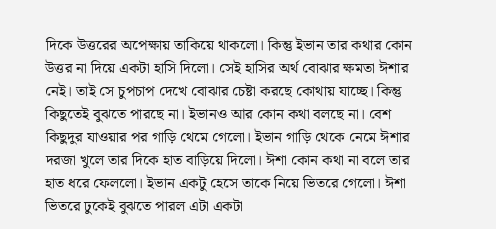দিকে উত্তরের অপেক্ষায় তাকিয়ে থাকলো। কিন্তু ইভান তার কথার কোন উত্তর না দিয়ে একটা হাসি দিলো। সেই হাসির অর্থ বোঝার ক্ষমতা ঈশার নেই। তাই সে চুপচাপ দেখে বোঝার চেষ্টা করছে কোথায় যাচ্ছে। কিন্তু কিছুতেই বুঝতে পারছে না। ইভানও আর কোন কথা বলছে না। বেশ কিছুদুর যাওয়ার পর গাড়ি থেমে গেলো। ইভান গাড়ি থেকে নেমে ঈশার দরজা খুলে তার দিকে হাত বাড়িয়ে দিলো। ঈশা কোন কথা না বলে তার হাত ধরে ফেললো। ইভান একটু হেসে তাকে নিয়ে ভিতরে গেলো। ঈশা ভিতরে ঢুকেই বুঝতে পারল এটা একটা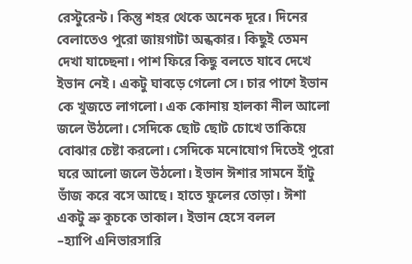রেস্টুরেন্ট। কিন্তু শহর থেকে অনেক দূরে। দিনের বেলাতেও পুরো জায়গাটা অন্ধকার। কিছুই তেমন দেখা যাচ্ছেনা। পাশ ফিরে কিছু বলতে যাবে দেখে ইভান নেই। একটু ঘাবড়ে গেলো সে। চার পাশে ইভান কে খুজতে লাগলো। এক কোনায় হালকা নীল আলো জলে উঠলো। সেদিকে ছোট ছোট চোখে তাকিয়ে বোঝার চেষ্টা করলো। সেদিকে মনোযোগ দিতেই পুরো ঘরে আলো জলে উঠলো। ইভান ঈশার সামনে হাঁটু ভাঁজ করে বসে আছে। হাতে ফুলের তোড়া। ঈশা একটু ভ্রু কুচকে তাকাল। ইভান হেসে বলল
–হ্যাপি এনিভারসারি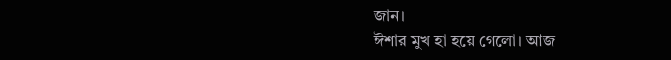জান।
ঈশার মুখ হা হয়ে গেলো। আজ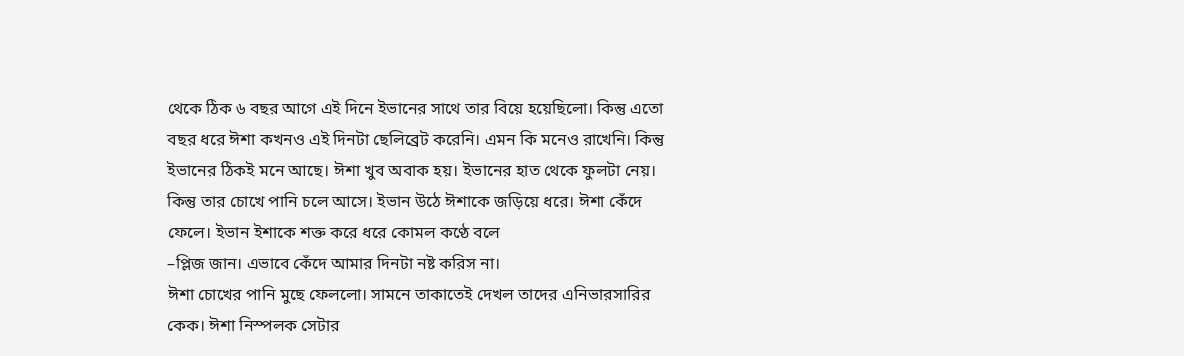থেকে ঠিক ৬ বছর আগে এই দিনে ইভানের সাথে তার বিয়ে হয়েছিলো। কিন্তু এতো বছর ধরে ঈশা কখনও এই দিনটা ছেলিব্রেট করেনি। এমন কি মনেও রাখেনি। কিন্তু ইভানের ঠিকই মনে আছে। ঈশা খুব অবাক হয়। ইভানের হাত থেকে ফুলটা নেয়। কিন্তু তার চোখে পানি চলে আসে। ইভান উঠে ঈশাকে জড়িয়ে ধরে। ঈশা কেঁদে ফেলে। ইভান ইশাকে শক্ত করে ধরে কোমল কণ্ঠে বলে
–প্লিজ জান। এভাবে কেঁদে আমার দিনটা নষ্ট করিস না।
ঈশা চোখের পানি মুছে ফেললো। সামনে তাকাতেই দেখল তাদের এনিভারসারির কেক। ঈশা নিস্পলক সেটার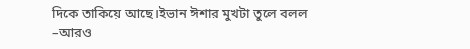দিকে তাকিয়ে আছে।ইভান ঈশার মুখটা তুলে বলল
–আরও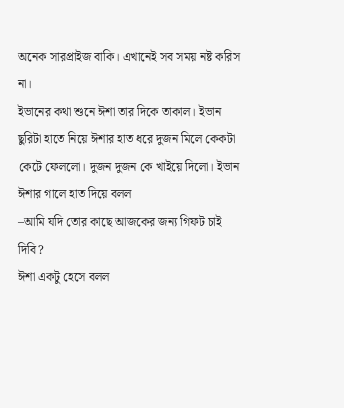অনেক সারপ্রাইজ বাকি। এখানেই সব সময় নষ্ট করিস না।
ইভানের কথা শুনে ঈশা তার দিকে তাকাল। ইভান ছুরিটা হাতে নিয়ে ঈশার হাত ধরে দুজন মিলে কেকটা কেটে ফেললো। দুজন দুজন কে খাইয়ে দিলো। ইভান ঈশার গালে হাত দিয়ে বলল
–আমি যদি তোর কাছে আজকের জন্য গিফট চাই দিবি?
ঈশা একটু হেসে বলল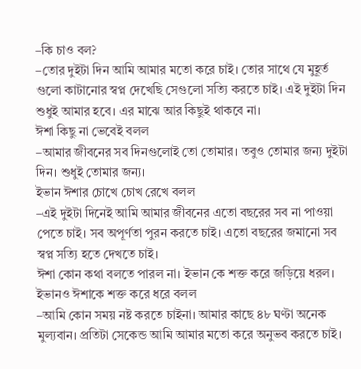–কি চাও বল?
–তোর দুইটা দিন আমি আমার মতো করে চাই। তোর সাথে যে মুহূর্ত গুলো কাটানোর স্বপ্ন দেখেছি সেগুলো সত্যি করতে চাই। এই দুইটা দিন শুধুই আমার হবে। এর মাঝে আর কিছুই থাকবে না।
ঈশা কিছু না ভেবেই বলল
–আমার জীবনের সব দিনগুলোই তো তোমার। তবুও তোমার জন্য দুইটা দিন। শুধুই তোমার জন্য।
ইভান ঈশার চোখে চোখ রেখে বলল
–এই দুইটা দিনেই আমি আমার জীবনের এতো বছরের সব না পাওয়া পেতে চাই। সব অপূর্ণতা পুরন করতে চাই। এতো বছরের জমানো সব স্বপ্ন সত্যি হতে দেখতে চাই।
ঈশা কোন কথা বলতে পারল না। ইভান কে শক্ত করে জড়িয়ে ধরল। ইভানও ঈশাকে শক্ত করে ধরে বলল
–আমি কোন সময় নষ্ট করতে চাইনা। আমার কাছে ৪৮ ঘণ্টা অনেক মুল্যবান। প্রতিটা সেকেন্ড আমি আমার মতো করে অনুভব করতে চাই।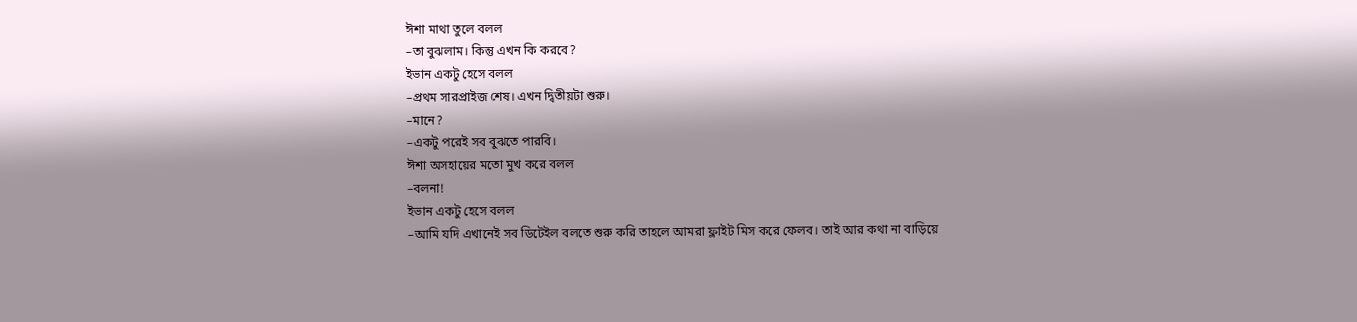ঈশা মাথা তুলে বলল
–তা বুঝলাম। কিন্তু এখন কি করবে?
ইভান একটু হেসে বলল
–প্রথম সারপ্রাইজ শেষ। এখন দ্বিতীয়টা শুরু।
–মানে?
–একটু পরেই সব বুঝতে পারবি।
ঈশা অসহায়ের মতো মুখ করে বলল
–বলনা!
ইভান একটু হেসে বলল
–আমি যদি এখানেই সব ডিটেইল বলতে শুরু করি তাহলে আমরা ফ্লাইট মিস করে ফেলব। তাই আর কথা না বাড়িয়ে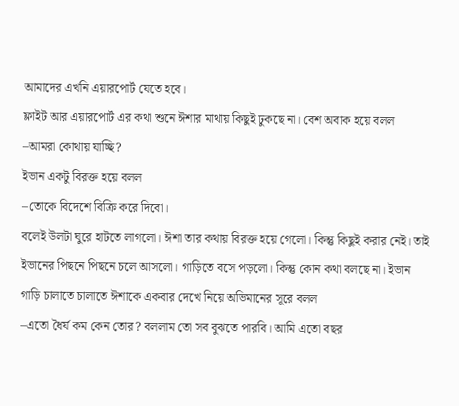আমাদের এখনি এয়ারপোর্ট যেতে হবে।
ফ্লাইট আর এয়ারপোর্ট এর কথা শুনে ঈশার মাথায় কিছুই ঢুকছে না। বেশ অবাক হয়ে বলল
–আমরা কোথায় যাচ্ছি?
ইভান একটু বিরক্ত হয়ে বলল
–তোকে বিদেশে বিক্রি করে দিবো।
বলেই উলটা ঘুরে হাটতে লাগলো। ঈশা তার কথায় বিরক্ত হয়ে গেলো। কিন্তু কিছুই করার নেই। তাই ইভানের পিছনে পিছনে চলে আসলো। গাড়িতে বসে পড়লো। কিন্তু কোন কথা বলছে না। ইভান গাড়ি চালাতে চালাতে ঈশাকে একবার দেখে নিয়ে অভিমানের সূরে বলল
–এতো ধৈর্য কম কেন তোর? বললাম তো সব বুঝতে পারবি। আমি এতো বছর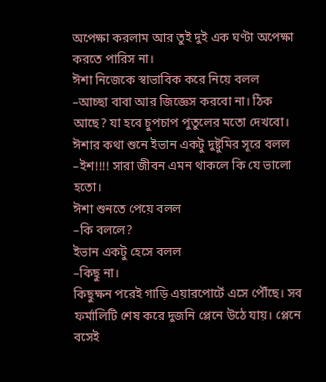অপেক্ষা করলাম আর তুই দুই এক ঘণ্টা অপেক্ষা করতে পারিস না।
ঈশা নিজেকে স্বাভাবিক করে নিয়ে বলল
–আচ্ছা বাবা আর জিজ্ঞেস করবো না। ঠিক আছে? যা হবে চুপচাপ পুতুলের মতো দেখবো।
ঈশার কথা শুনে ইভান একটু দুষ্টুমির সূরে বলল
–ইশ!!!! সারা জীবন এমন থাকলে কি যে ভালো হতো।
ঈশা শুনতে পেয়ে বলল
–কি বললে?
ইভান একটু হেসে বলল
–কিছু না।
কিছুক্ষন পরেই গাড়ি এয়ারপোর্টে এসে পৌঁছে। সব ফর্মালিটি শেষ করে দুজনি প্লেনে উঠে যায়। প্লেনে বসেই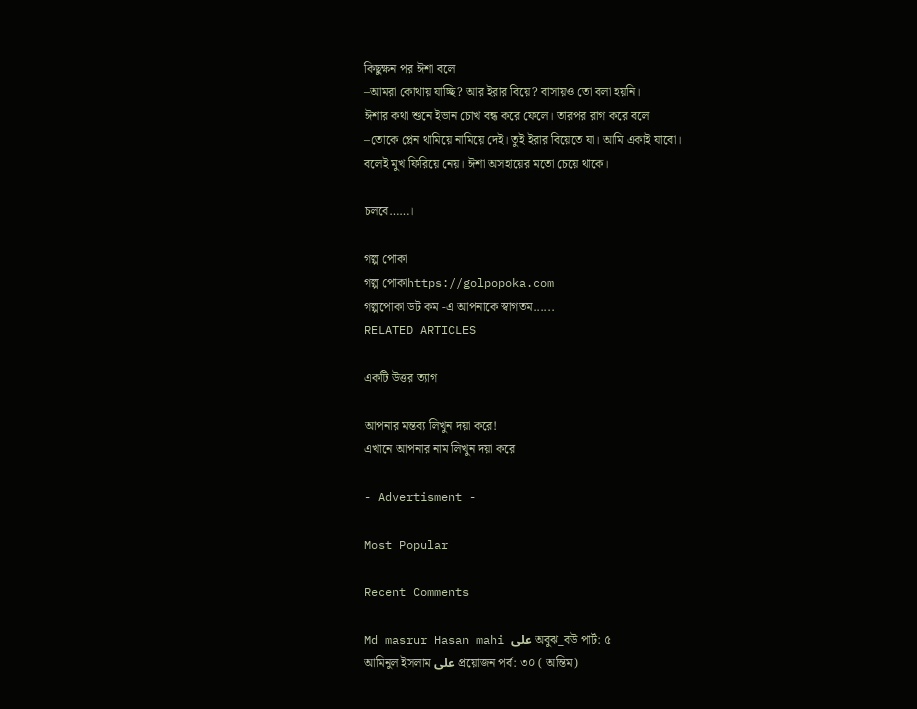কিছুক্ষন পর ঈশা বলে
–আমরা কোথায় যাচ্ছি? আর ইরার বিয়ে? বাসায়ও তো বলা হয়নি।
ঈশার কথা শুনে ইভান চোখ বন্ধ করে ফেলে। তারপর রাগ করে বলে
–তোকে প্লেন থামিয়ে নামিয়ে দেই। তুই ইরার বিয়েতে যা। আমি একাই যাবো।
বলেই মুখ ফিরিয়ে নেয়। ঈশা অসহায়ের মতো চেয়ে থাকে।

চলবে……।

গল্প পোকা
গল্প পোকাhttps://golpopoka.com
গল্পপোকা ডট কম -এ আপনাকে স্বাগতম......
RELATED ARTICLES

একটি উত্তর ত্যাগ

আপনার মন্তব্য লিখুন দয়া করে!
এখানে আপনার নাম লিখুন দয়া করে

- Advertisment -

Most Popular

Recent Comments

Md masrur Hasan mahi على অবুঝ_বউ পার্ট: ৫
আমিনুল ইসলাম على প্রয়োজন পর্ব: ৩০ ( অন্তিম)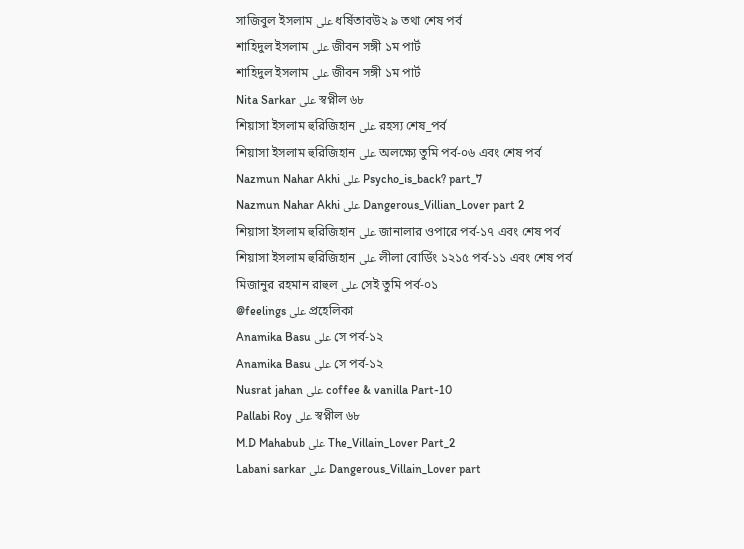সাজিবুল ইসলাম على ধর্ষিতাবউ২ ৯ তথা শেষ পর্ব
শাহিদুল ইসলাম على জীবন সঙ্গী ১ম পার্ট
শাহিদুল ইসলাম على জীবন সঙ্গী ১ম পার্ট
Nita Sarkar على স্বপ্নীল ৬৮
শিয়াসা ইসলাম হুরিজিহান على রহস্য শেষ_পর্ব
শিয়াসা ইসলাম হুরিজিহান على অলক্ষ্যে তুমি পর্ব-০৬ এবং শেষ পর্ব
Nazmun Nahar Akhi على Psycho_is_back? part_7
Nazmun Nahar Akhi على Dangerous_Villian_Lover part 2
শিয়াসা ইসলাম হুরিজিহান على জানালার ওপারে পর্ব-১৭ এবং শেষ পর্ব
শিয়াসা ইসলাম হুরিজিহান على লীলা বোর্ডিং ১২১৫ পর্ব-১১ এবং শেষ পর্ব
মিজানুর রহমান রাহুল على সেই তুমি পর্ব-০১
@feelings على প্রহেলিকা
Anamika Basu على সে পর্ব-১২
Anamika Basu على সে পর্ব-১২
Nusrat jahan على coffee & vanilla Part-10
Pallabi Roy على স্বপ্নীল ৬৮
M.D Mahabub على The_Villain_Lover Part_2
Labani sarkar على Dangerous_Villain_Lover part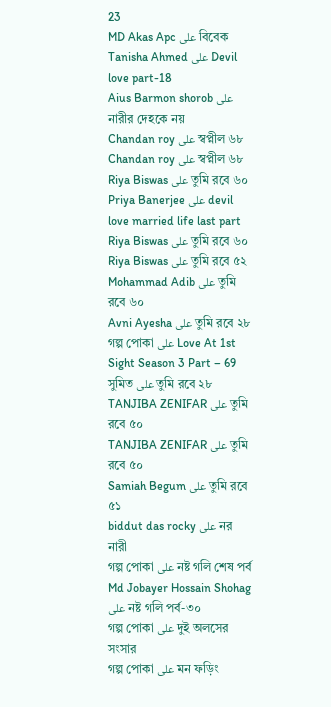23
MD Akas Apc على বিবেক
Tanisha Ahmed على Devil love part-18
Aius Barmon shorob على নারীর দেহকে নয়
Chandan roy على স্বপ্নীল ৬৮
Chandan roy على স্বপ্নীল ৬৮
Riya Biswas على তুমি রবে ৬০
Priya Banerjee على devil love married life last part
Riya Biswas على তুমি রবে ৬০
Riya Biswas على তুমি রবে ৫২
Mohammad Adib على তুমি রবে ৬০
Avni Ayesha على তুমি রবে ২৮
গল্প পোকা على Love At 1st Sight Season 3 Part – 69
সুমিত على তুমি রবে ২৮
TANJIBA ZENIFAR على তুমি রবে ৫০
TANJIBA ZENIFAR على তুমি রবে ৫০
Samiah Begum على তুমি রবে ৫১
biddut das rocky على নর নারী
গল্প পোকা على নষ্ট গলি শেষ পর্ব
Md Jobayer Hossain Shohag على নষ্ট গলি পর্ব-৩০
গল্প পোকা على দুই অলসের সংসার
গল্প পোকা على মন ফড়িং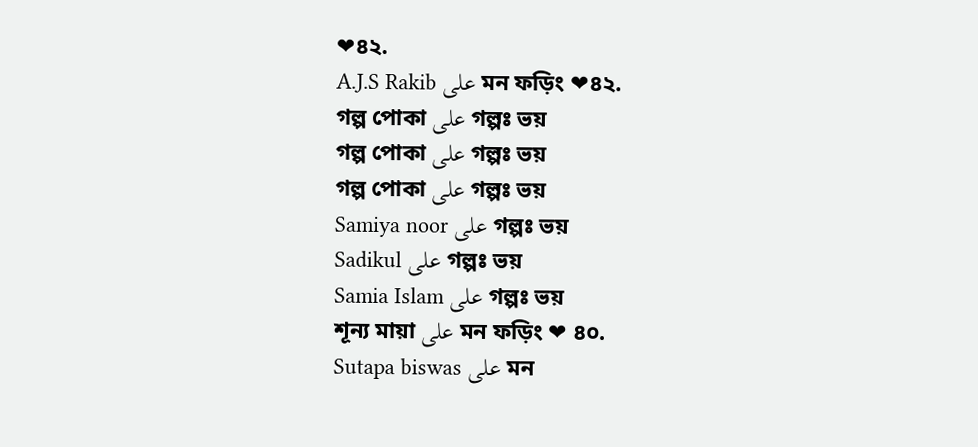❤৪২.
A.J.S Rakib على মন ফড়িং ❤৪২.
গল্প পোকা على গল্পঃ ভয়
গল্প পোকা على গল্পঃ ভয়
গল্প পোকা على গল্পঃ ভয়
Samiya noor على গল্পঃ ভয়
Sadikul على গল্পঃ ভয়
Samia Islam على গল্পঃ ভয়
শূন্য মায়া على মন ফড়িং ❤ ৪০.
Sutapa biswas على মন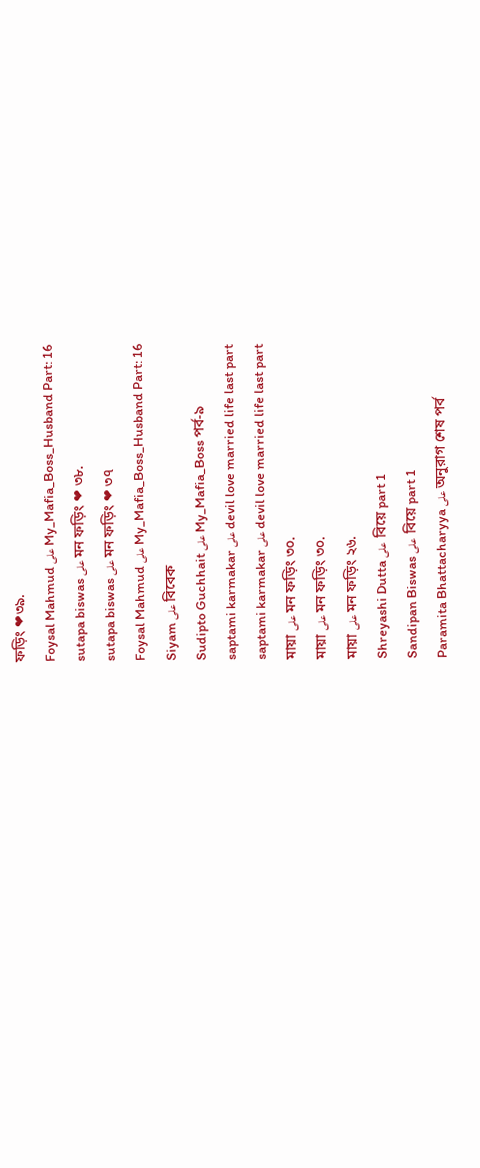ফড়িং ❤৩৯.
Foysal Mahmud على My_Mafia_Boss_Husband Part: 16
sutapa biswas على মন ফড়িং ❤ ৩৮.
sutapa biswas على মন ফড়িং ❤ ৩৭
Foysal Mahmud على My_Mafia_Boss_Husband Part: 16
Siyam على বিবেক
Sudipto Guchhait على My_Mafia_Boss পর্ব-৯
saptami karmakar على devil love married life last part
saptami karmakar على devil love married life last part
মায়া على মন ফড়িং ৩০.
মায়া على মন ফড়িং ৩০.
মায়া على মন ফড়িং ২৬.
Shreyashi Dutta على  বিয়ে part 1
Sandipan Biswas على  বিয়ে part 1
Paramita Bhattacharyya على অনুরাগ শেষ পর্ব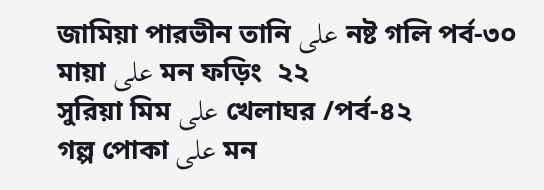জামিয়া পারভীন তানি على নষ্ট গলি পর্ব-৩০
মায়া على মন ফড়িং  ২২
সুরিয়া মিম على খেলাঘর /পর্ব-৪২
গল্প পোকা على মন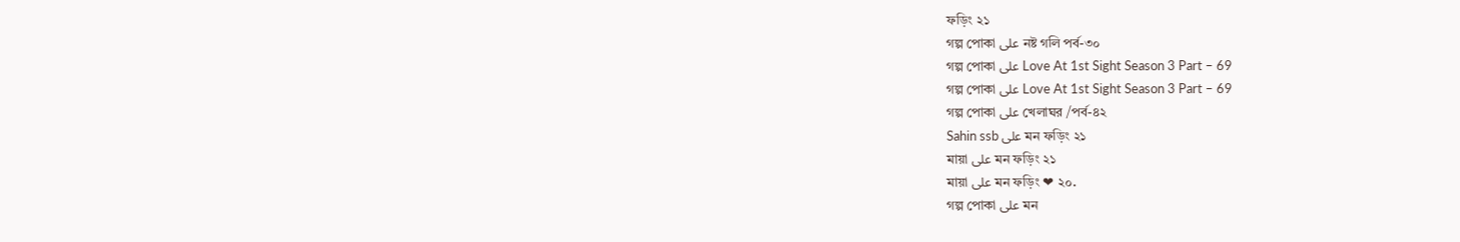ফড়িং ২১
গল্প পোকা على নষ্ট গলি পর্ব-৩০
গল্প পোকা على Love At 1st Sight Season 3 Part – 69
গল্প পোকা على Love At 1st Sight Season 3 Part – 69
গল্প পোকা على খেলাঘর /পর্ব-৪২
Sahin ssb على মন ফড়িং ২১
মায়া على মন ফড়িং ২১
মায়া على মন ফড়িং ❤ ২০.
গল্প পোকা على মন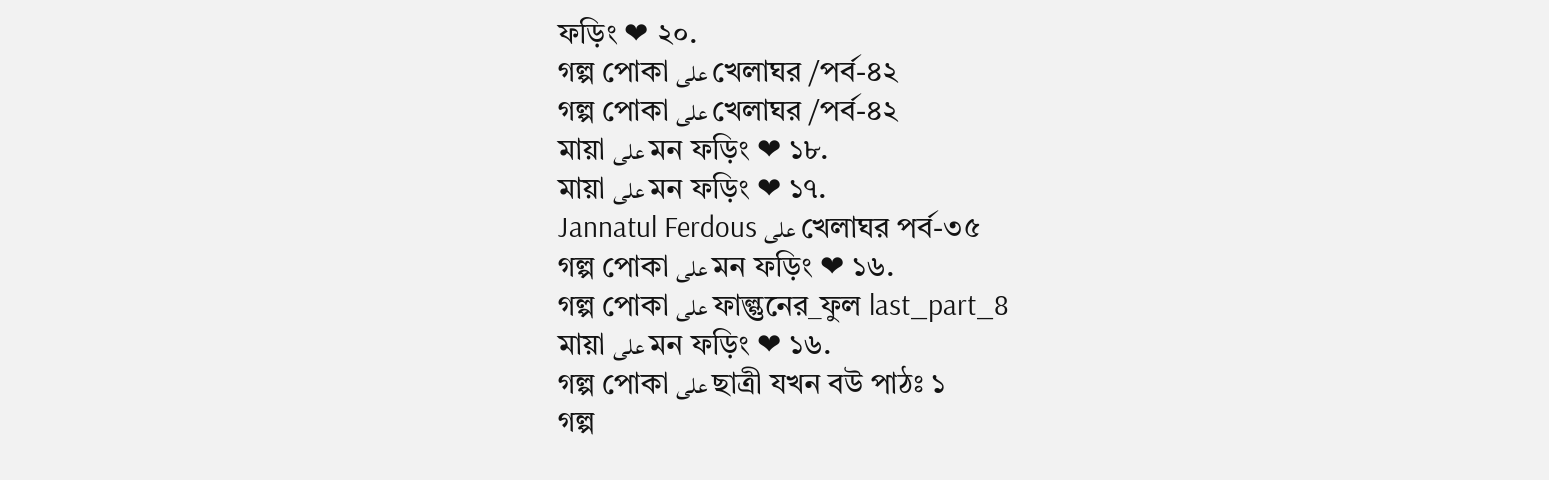ফড়িং ❤ ২০.
গল্প পোকা على খেলাঘর /পর্ব-৪২
গল্প পোকা على খেলাঘর /পর্ব-৪২
মায়া على মন ফড়িং ❤ ১৮.
মায়া على মন ফড়িং ❤ ১৭.
Jannatul Ferdous على খেলাঘর পর্ব-৩৫
গল্প পোকা على মন ফড়িং ❤ ১৬.
গল্প পোকা على ফাল্গুনের_ফুল last_part_8
মায়া على মন ফড়িং ❤ ১৬.
গল্প পোকা على ছাত্রী যখন বউ পাঠঃ ১
গল্প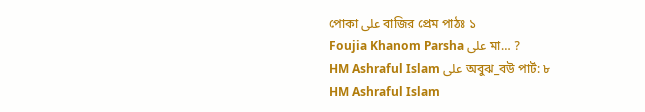পোকা على বাজির প্রেম পাঠঃ ১
Foujia Khanom Parsha على মা… ?
HM Ashraful Islam على অবুঝ_বউ পার্ট: ৮
HM Ashraful Islam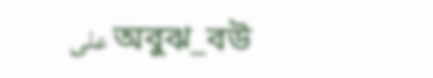على অবুঝ_বউ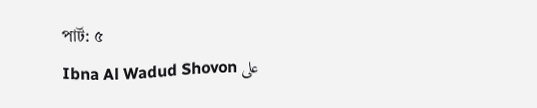পার্ট: ৫
Ibna Al Wadud Shovon على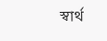স্বার্থ